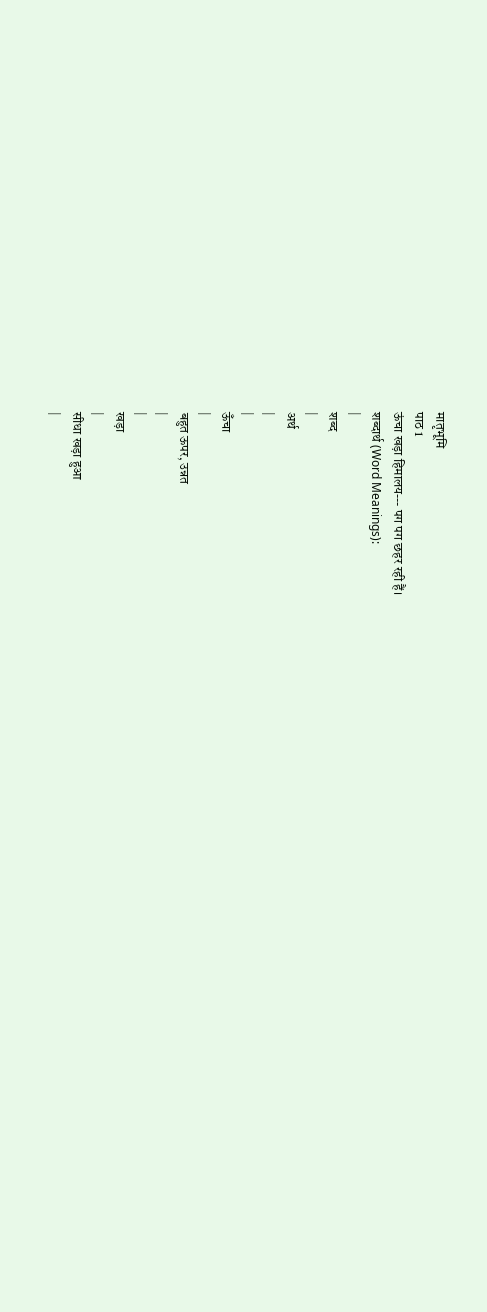मातृभूमि
पाठ 1
ऊंचा खड़ा हिमालय--- पग पग छहर रही हैं।
शब्दार्थ (Word Meanings):
|
शब्द
|
अर्थ
|
|
ऊँचा
|
बहुत ऊपर, उन्नत
|
|
खड़ा
|
सीधा खड़ा हुआ
|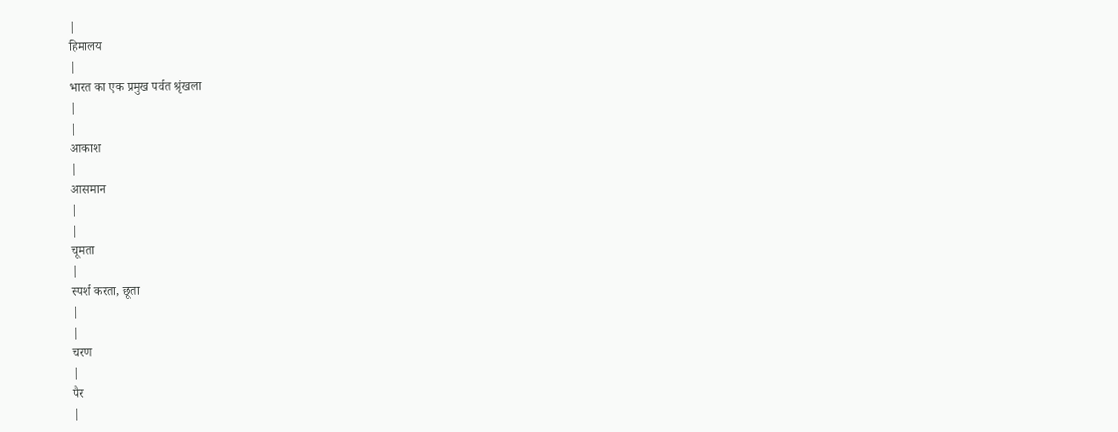|
हिमालय
|
भारत का एक प्रमुख पर्वत श्रृंखला
|
|
आकाश
|
आसमान
|
|
चूमता
|
स्पर्श करता, छूता
|
|
चरण
|
पैर
|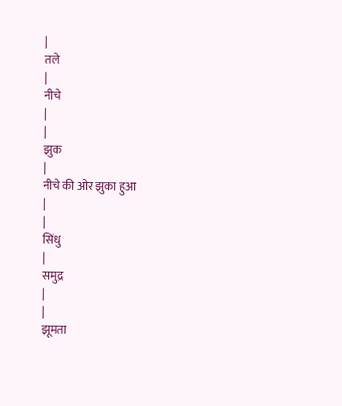|
तले
|
नीचे
|
|
झुक
|
नीचे की ओर झुका हुआ
|
|
सिंधु
|
समुद्र
|
|
झूमता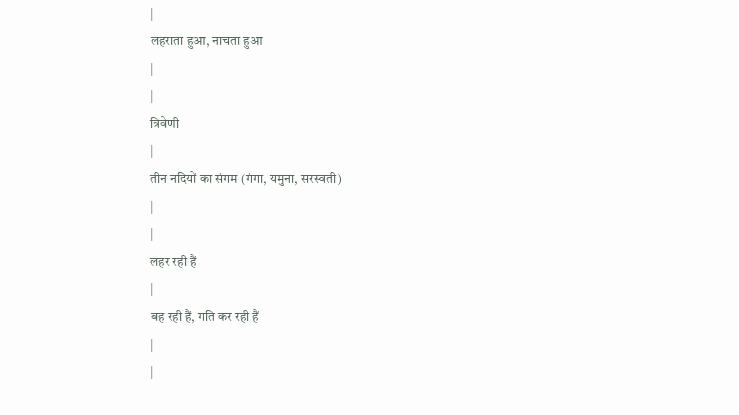|
लहराता हुआ, नाचता हुआ
|
|
त्रिवेणी
|
तीन नदियों का संगम (गंगा, यमुना, सरस्वती)
|
|
लहर रही हैं
|
बह रही हैं, गति कर रही हैं
|
|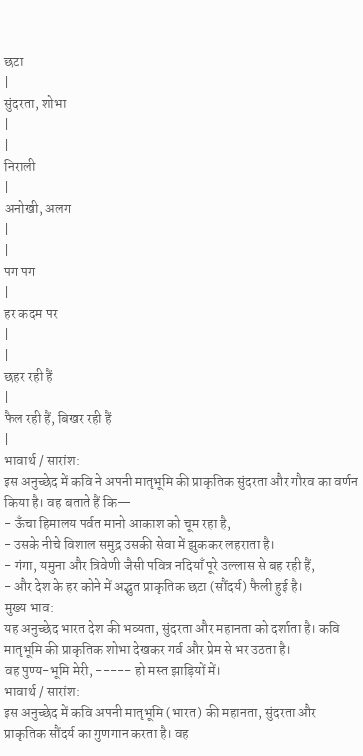छटा
|
सुंदरता, शोभा
|
|
निराली
|
अनोखी, अलग
|
|
पग पग
|
हर कदम पर
|
|
छहर रही हैं
|
फैल रही हैं, बिखर रही हैं
|
भावार्थ / सारांश:
इस अनुच्छेद में कवि ने अपनी मातृभूमि की प्राकृतिक सुंदरता और गौरव का वर्णन किया है। वह बताते हैं कि—
- ऊँचा हिमालय पर्वत मानो आकाश को चूम रहा है,
- उसके नीचे विशाल समुद्र उसकी सेवा में झुककर लहराता है।
- गंगा, यमुना और त्रिवेणी जैसी पवित्र नदियाँ पूरे उल्लास से बह रही हैं,
- और देश के हर कोने में अद्भुत प्राकृतिक छटा (सौंदर्य) फैली हुई है।
मुख्य भाव:
यह अनुच्छेद भारत देश की भव्यता, सुंदरता और महानता को दर्शाता है। कवि मातृभूमि की प्राकृतिक शोभा देखकर गर्व और प्रेम से भर उठता है।
वह पुण्य-भूमि मेरी, ----- हो मस्त झाड़ियों में।
भावार्थ / सारांश:
इस अनुच्छेद में कवि अपनी मातृभूमि (भारत) की महानता, सुंदरता और प्राकृतिक सौंदर्य का गुणगान करता है। वह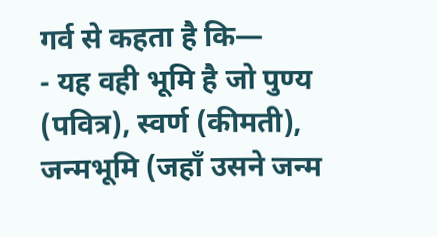गर्व से कहता है कि—
- यह वही भूमि है जो पुण्य (पवित्र), स्वर्ण (कीमती), जन्मभूमि (जहाँ उसने जन्म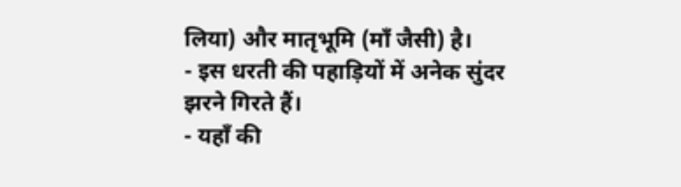लिया) और मातृभूमि (माँ जैसी) है।
- इस धरती की पहाड़ियों में अनेक सुंदर झरने गिरते हैं।
- यहाँ की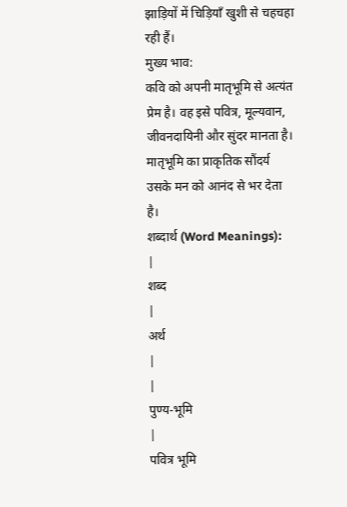झाड़ियों में चिड़ियाँ खुशी से चहचहा रही हैं।
मुख्य भाव:
कवि को अपनी मातृभूमि से अत्यंत प्रेम है। वह इसे पवित्र, मूल्यवान, जीवनदायिनी और सुंदर मानता है। मातृभूमि का प्राकृतिक सौंदर्य उसके मन को आनंद से भर देता है।
शब्दार्थ (Word Meanings):
|
शब्द
|
अर्थ
|
|
पुण्य-भूमि
|
पवित्र भूमि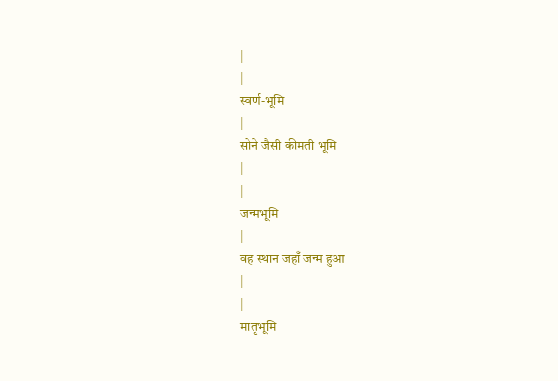|
|
स्वर्ण-भूमि
|
सोने जैसी कीमती भूमि
|
|
जन्मभूमि
|
वह स्थान जहाँ जन्म हुआ
|
|
मातृभूमि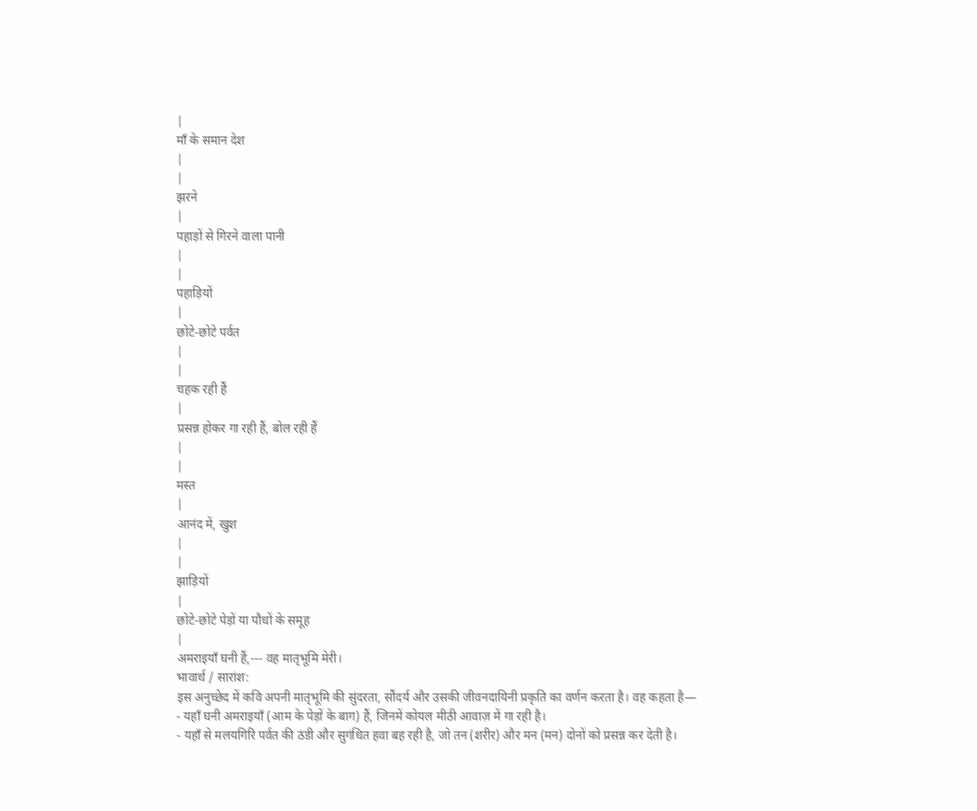|
माँ के समान देश
|
|
झरने
|
पहाड़ों से गिरने वाला पानी
|
|
पहाड़ियों
|
छोटे-छोटे पर्वत
|
|
चहक रही हैं
|
प्रसन्न होकर गा रही हैं, बोल रही हैं
|
|
मस्त
|
आनंद में, खुश
|
|
झाड़ियों
|
छोटे-छोटे पेड़ों या पौधों के समूह
|
अमराइयाँ घनी हैं,--- वह मातृभूमि मेरी।
भावार्थ / सारांश:
इस अनुच्छेद में कवि अपनी मातृभूमि की सुंदरता, सौंदर्य और उसकी जीवनदायिनी प्रकृति का वर्णन करता है। वह कहता है—
- यहाँ घनी अमराइयाँ (आम के पेड़ों के बाग) हैं, जिनमें कोयल मीठी आवाज़ में गा रही है।
- यहाँ से मलयगिरि पर्वत की ठंडी और सुगंधित हवा बह रही है, जो तन (शरीर) और मन (मन) दोनों को प्रसन्न कर देती है।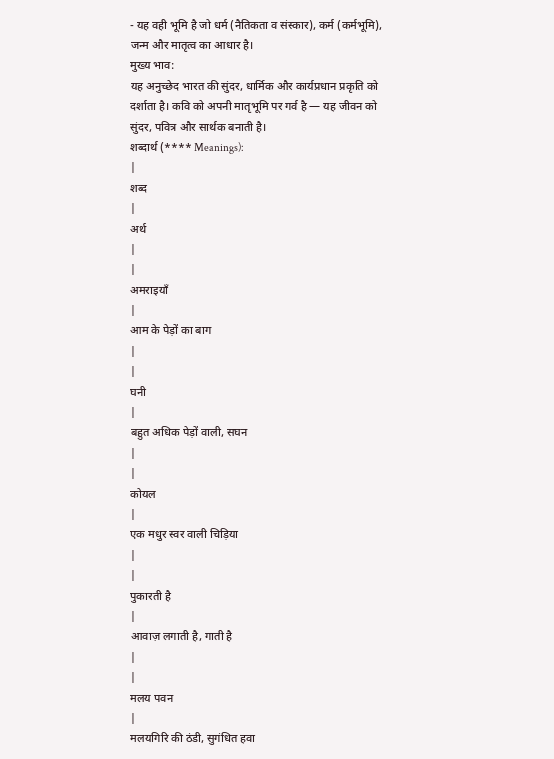- यह वही भूमि है जो धर्म (नैतिकता व संस्कार), कर्म (कर्मभूमि), जन्म और मातृत्व का आधार है।
मुख्य भाव:
यह अनुच्छेद भारत की सुंदर, धार्मिक और कार्यप्रधान प्रकृति को दर्शाता है। कवि को अपनी मातृभूमि पर गर्व है — यह जीवन को सुंदर, पवित्र और सार्थक बनाती है।
शब्दार्थ (**** Meanings):
|
शब्द
|
अर्थ
|
|
अमराइयाँ
|
आम के पेड़ों का बाग
|
|
घनी
|
बहुत अधिक पेड़ों वाली, सघन
|
|
कोयल
|
एक मधुर स्वर वाली चिड़िया
|
|
पुकारती है
|
आवाज़ लगाती है, गाती है
|
|
मलय पवन
|
मलयगिरि की ठंडी, सुगंधित हवा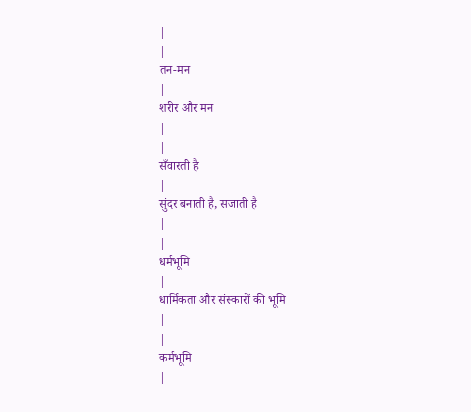|
|
तन-मन
|
शरीर और मन
|
|
सँवारती है
|
सुंदर बनाती है, सजाती है
|
|
धर्मभूमि
|
धार्मिकता और संस्कारों की भूमि
|
|
कर्मभूमि
|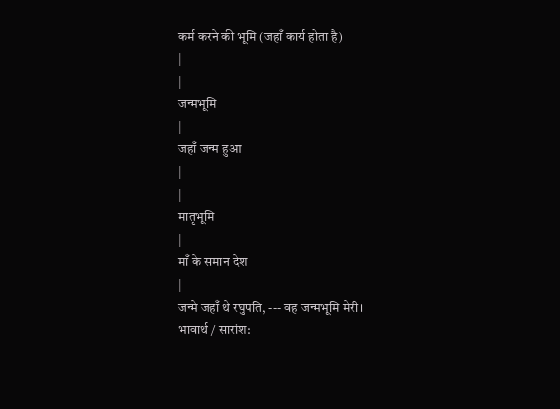कर्म करने की भूमि (जहाँ कार्य होता है)
|
|
जन्मभूमि
|
जहाँ जन्म हुआ
|
|
मातृभूमि
|
माँ के समान देश
|
जन्मे जहाँ थे रघुपति, --- वह जन्मभूमि मेरी।
भावार्थ / सारांश: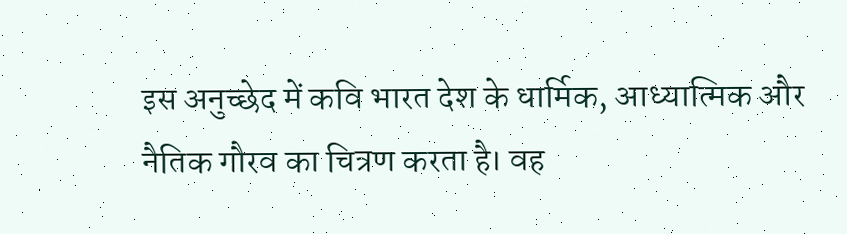इस अनुच्छेद में कवि भारत देश के धार्मिक, आध्यात्मिक और नैतिक गौरव का चित्रण करता है। वह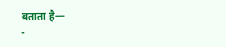बताता है—
-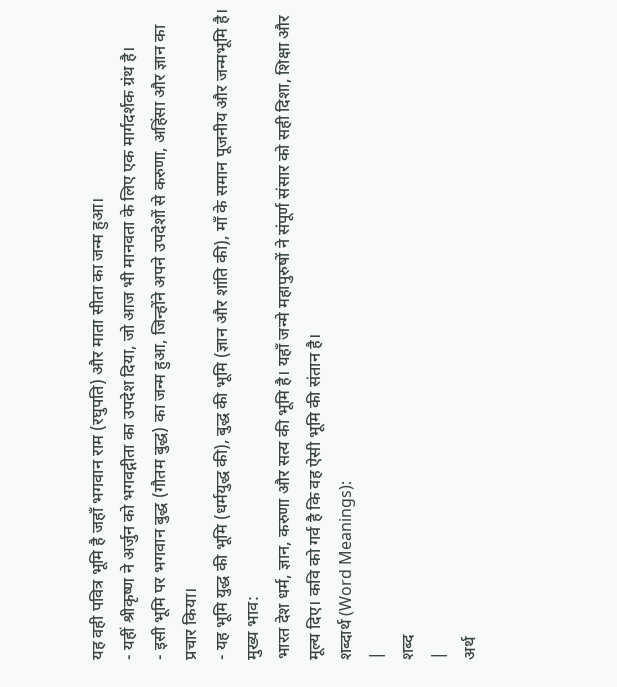यह वही पवित्र भूमि है जहाँ भगवान राम (रघुपति) और माता सीता का जन्म हुआ।
- यहीं श्रीकृष्ण ने अर्जुन को भगवद्गीता का उपदेश दिया, जो आज भी मानवता के लिए एक मार्गदर्शक ग्रंथ है।
- इसी भूमि पर भगवान बुद्ध (गौतम बुद्ध) का जन्म हुआ, जिन्होंने अपने उपदेशों से करुणा, अहिंसा और ज्ञान का प्रचार किया।
- यह भूमि युद्ध की भूमि (धर्मयुद्ध की), बुद्ध की भूमि (ज्ञान और शांति की), माँ के समान पूजनीय और जन्मभूमि है।
मुख्य भाव:
भारत देश धर्म, ज्ञान, करुणा और सत्य की भूमि है। यहाँ जन्मे महापुरुषों ने संपूर्ण संसार को सही दिशा, शिक्षा और मूल्य दिए। कवि को गर्व है कि वह ऐसी भूमि की संतान है।
शब्दार्थ (Word Meanings):
|
शब्द
|
अर्थ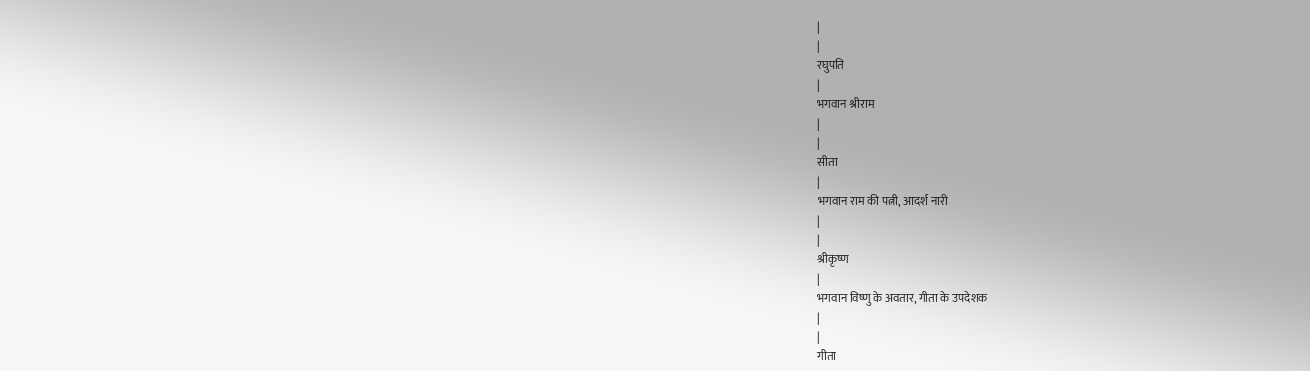|
|
रघुपति
|
भगवान श्रीराम
|
|
सीता
|
भगवान राम की पत्नी, आदर्श नारी
|
|
श्रीकृष्ण
|
भगवान विष्णु के अवतार, गीता के उपदेशक
|
|
गीता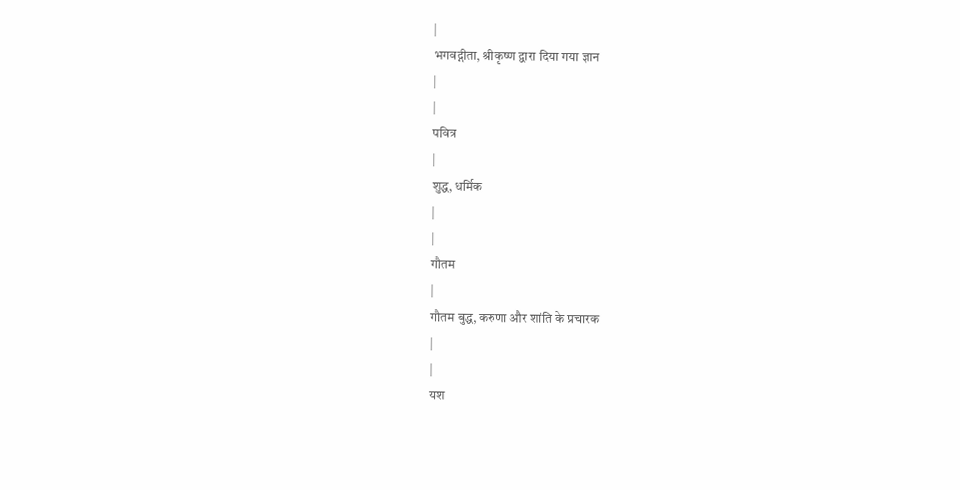|
भगवद्गीता, श्रीकृष्ण द्वारा दिया गया ज्ञान
|
|
पवित्र
|
शुद्ध, धर्मिक
|
|
गौतम
|
गौतम बुद्ध, करुणा और शांति के प्रचारक
|
|
यश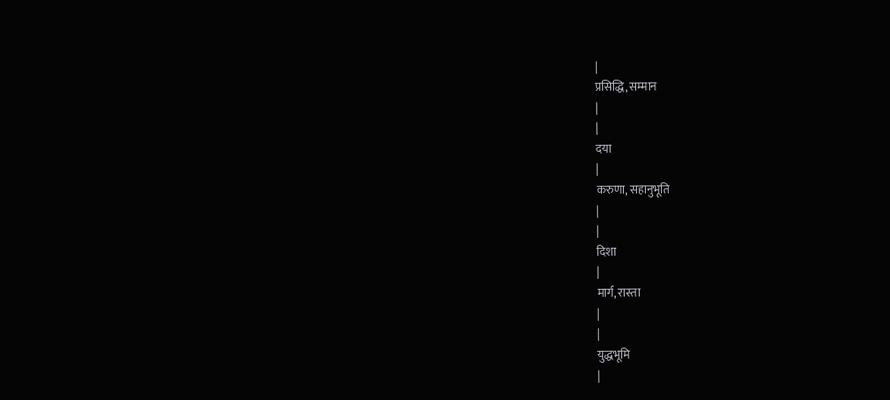|
प्रसिद्धि, सम्मान
|
|
दया
|
करुणा, सहानुभूति
|
|
दिशा
|
मार्ग, रास्ता
|
|
युद्धभूमि
|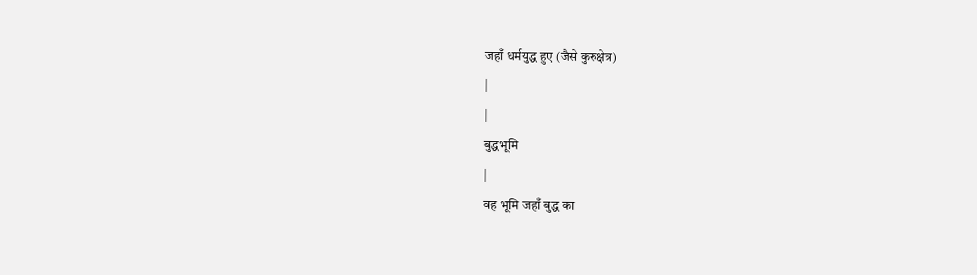जहाँ धर्मयुद्ध हुए (जैसे कुरुक्षेत्र)
|
|
बुद्धभूमि
|
वह भूमि जहाँ बुद्ध का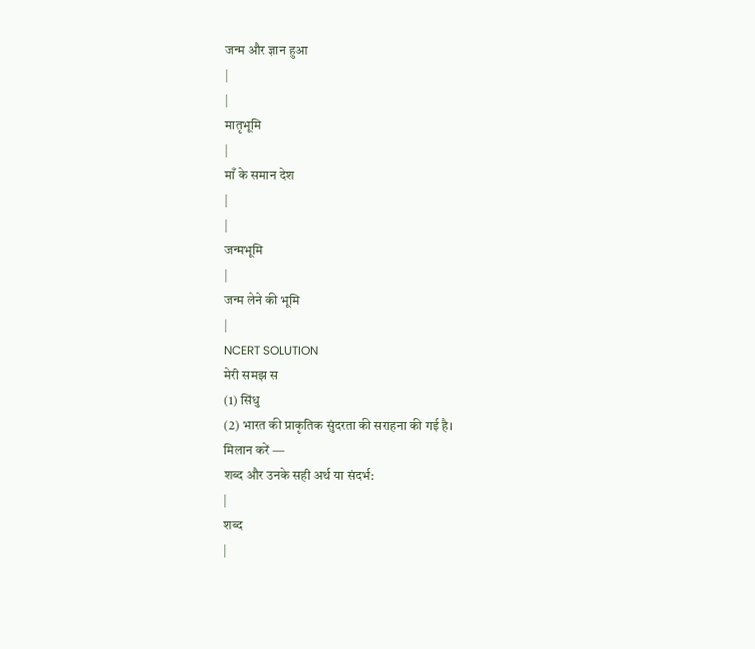जन्म और ज्ञान हुआ
|
|
मातृभूमि
|
माँ के समान देश
|
|
जन्मभूमि
|
जन्म लेने की भूमि
|
NCERT SOLUTION
मेरी समझ स
(1) सिंधु
(2) भारत की प्राकृतिक सुंदरता की सराहना की गई है।
मिलान करें —
शब्द और उनके सही अर्थ या संदर्भ:
|
शब्द
|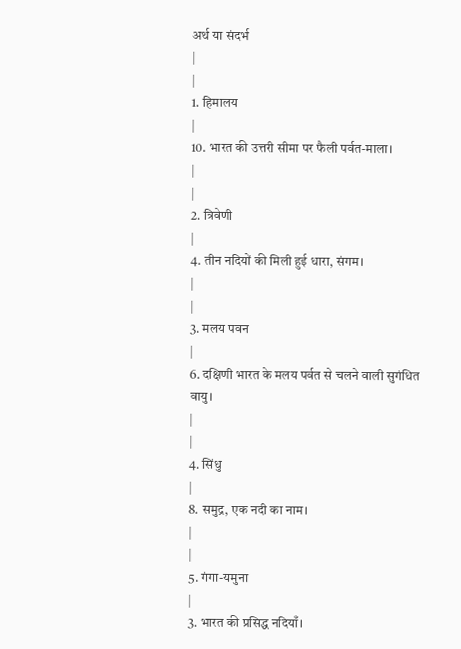अर्थ या संदर्भ
|
|
1. हिमालय
|
10. भारत की उत्तरी सीमा पर फैली पर्वत-माला।
|
|
2. त्रिवेणी
|
4. तीन नदियों की मिली हुई धारा, संगम।
|
|
3. मलय पवन
|
6. दक्षिणी भारत के मलय पर्वत से चलने वाली सुगंधित वायु।
|
|
4. सिंधु
|
8. समुद्र, एक नदी का नाम।
|
|
5. गंगा-यमुना
|
3. भारत की प्रसिद्ध नदियाँ।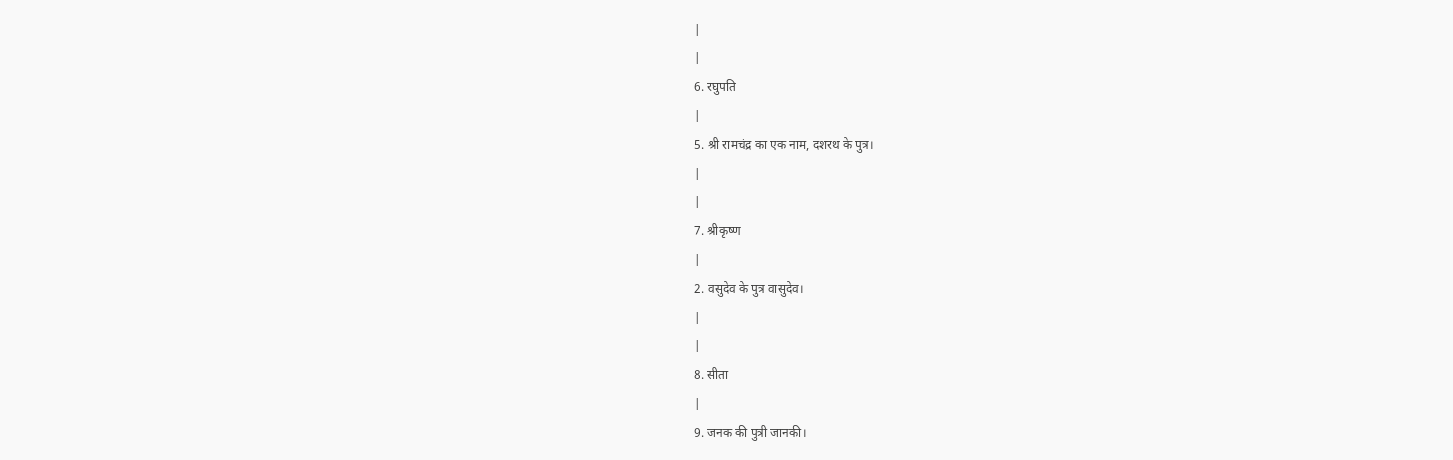|
|
6. रघुपति
|
5. श्री रामचंद्र का एक नाम, दशरथ के पुत्र।
|
|
7. श्रीकृष्ण
|
2. वसुदेव के पुत्र वासुदेव।
|
|
8. सीता
|
9. जनक की पुत्री जानकी।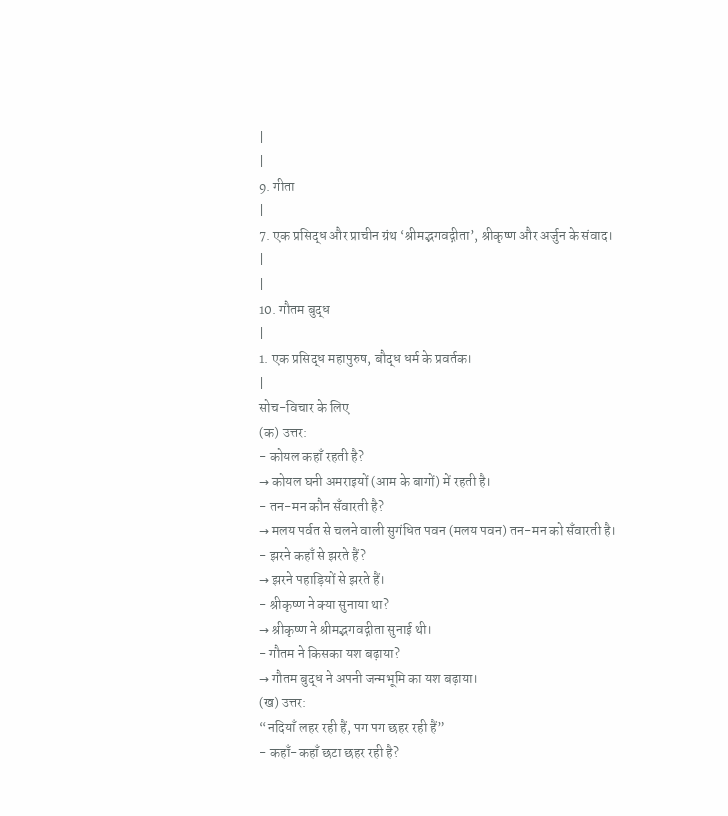|
|
9. गीता
|
7. एक प्रसिद्ध और प्राचीन ग्रंथ ‘श्रीमद्भगवद्गीता’, श्रीकृष्ण और अर्जुन के संवाद।
|
|
10. गौतम बुद्ध
|
1. एक प्रसिद्ध महापुरुष, बौद्ध धर्म के प्रवर्तक।
|
सोच-विचार के लिए
(क) उत्तर:
- कोयल कहाँ रहती है?
→ कोयल घनी अमराइयों (आम के बागों) में रहती है।
- तन-मन कौन सँवारती है?
→ मलय पर्वत से चलने वाली सुगंधित पवन (मलय पवन) तन-मन को सँवारती है।
- झरने कहाँ से झरते हैं?
→ झरने पहाड़ियों से झरते हैं।
- श्रीकृष्ण ने क्या सुनाया था?
→ श्रीकृष्ण ने श्रीमद्भगवद्गीता सुनाई थी।
- गौतम ने किसका यश बढ़ाया?
→ गौतम बुद्ध ने अपनी जन्मभूमि का यश बढ़ाया।
(ख) उत्तर:
“नदियाँ लहर रही हैं, पग पग छहर रही हैं”
- कहाँ-कहाँ छटा छहर रही है?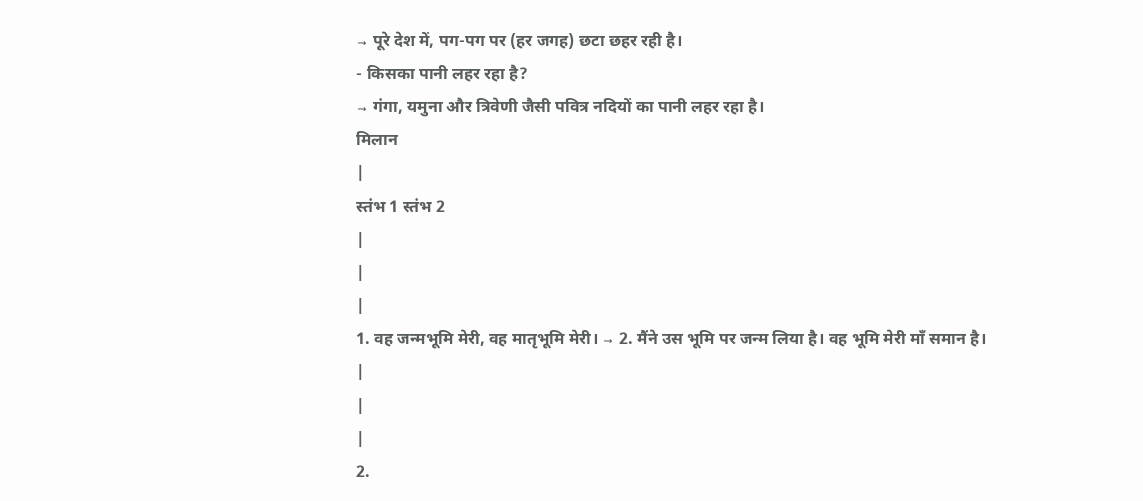→ पूरे देश में, पग-पग पर (हर जगह) छटा छहर रही है।
- किसका पानी लहर रहा है?
→ गंगा, यमुना और त्रिवेणी जैसी पवित्र नदियों का पानी लहर रहा है।
मिलान
|
स्तंभ 1 स्तंभ 2
|
|
|
1. वह जन्मभूमि मेरी, वह मातृभूमि मेरी। → 2. मैंने उस भूमि पर जन्म लिया है। वह भूमि मेरी माँ समान है।
|
|
|
2.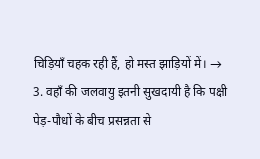चिड़ियाँ चहक रही हैं, हो मस्त झाड़ियों में। → 3. वहाँ की जलवायु इतनी सुखदायी है कि पक्षी पेड़-पौधों के बीच प्रसन्नता से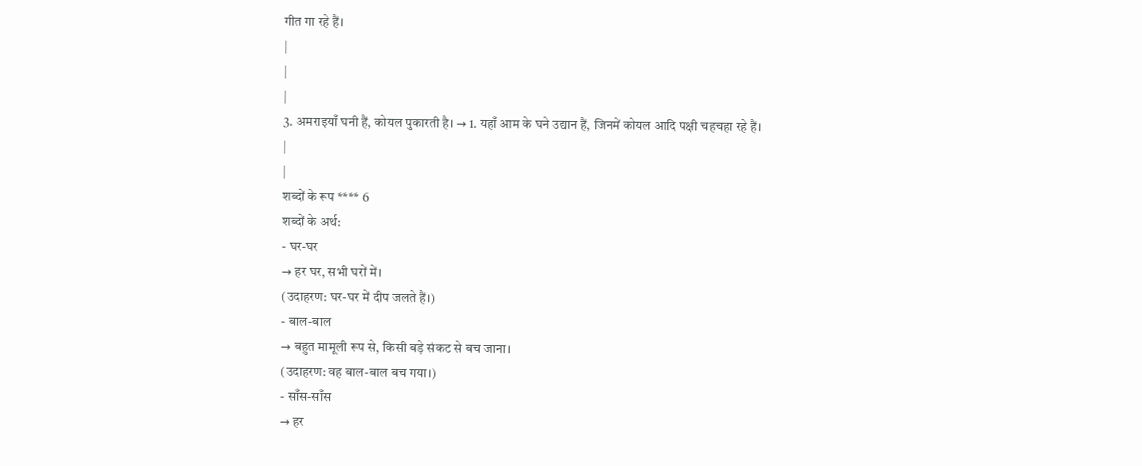गीत गा रहे हैं।
|
|
|
3. अमराइयाँ घनी हैं, कोयल पुकारती है। → 1. यहाँ आम के घने उद्यान हैं, जिनमें कोयल आदि पक्षी चहचहा रहे हैं।
|
|
शब्दों के रूप **** 6
शब्दों के अर्थ:
- घर-घर
→ हर घर, सभी घरों में।
(उदाहरण: घर-घर में दीप जलते हैं।)
- बाल-बाल
→ बहुत मामूली रूप से, किसी बड़े संकट से बच जाना।
(उदाहरण: वह बाल-बाल बच गया।)
- साँस-साँस
→ हर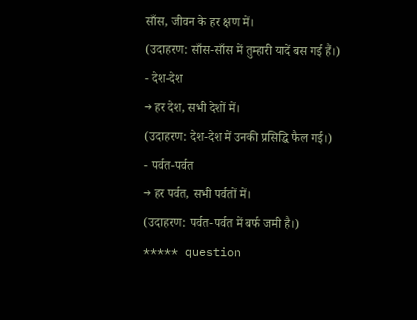साँस, जीवन के हर क्षण में।
(उदाहरण: साँस-साँस में तुम्हारी यादें बस गई हैं।)
- देश-देश
→ हर देश, सभी देशों में।
(उदाहरण: देश-देश में उनकी प्रसिद्धि फैल गई।)
- पर्वत-पर्वत
→ हर पर्वत, सभी पर्वतों में।
(उदाहरण: पर्वत-पर्वत में बर्फ जमी है।)
***** question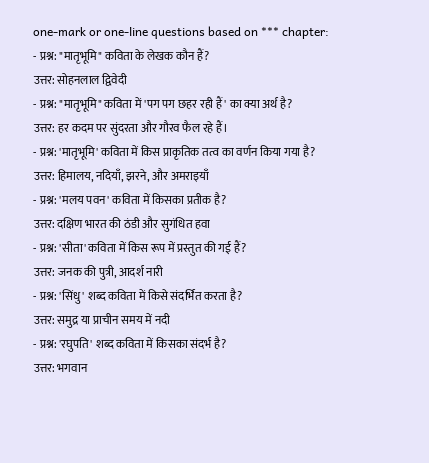one-mark or one-line questions based on *** chapter:
- प्रश्न: "मातृभूमि" कविता के लेखक कौन हैं?
उत्तर: सोहनलाल द्विवेदी
- प्रश्न: "मातृभूमि" कविता में 'पग पग छहर रही हैं' का क्या अर्थ है?
उत्तर: हर कदम पर सुंदरता और गौरव फैल रहे हैं।
- प्रश्न: 'मातृभूमि' कविता में किस प्राकृतिक तत्व का वर्णन किया गया है?
उत्तर: हिमालय, नदियाँ, झरने, और अमराइयाँ
- प्रश्न: 'मलय पवन' कविता में किसका प्रतीक है?
उत्तर: दक्षिण भारत की ठंडी और सुगंधित हवा
- प्रश्न: 'सीता' कविता में किस रूप में प्रस्तुत की गई हैं?
उत्तर: जनक की पुत्री, आदर्श नारी
- प्रश्न: 'सिंधु' शब्द कविता में किसे संदर्भित करता है?
उत्तर: समुद्र या प्राचीन समय में नदी
- प्रश्न: 'रघुपति' शब्द कविता में किसका संदर्भ है?
उत्तर: भगवान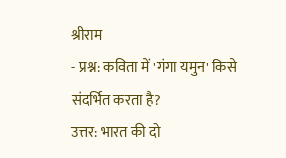श्रीराम
- प्रश्न: कविता में 'गंगा यमुन' किसे संदर्भित करता है?
उत्तर: भारत की दो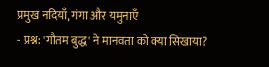प्रमुख नदियाँ, गंगा और यमुनाएँ
- प्रश्न: 'गौतम बुद्ध' ने मानवता को क्या सिखाया?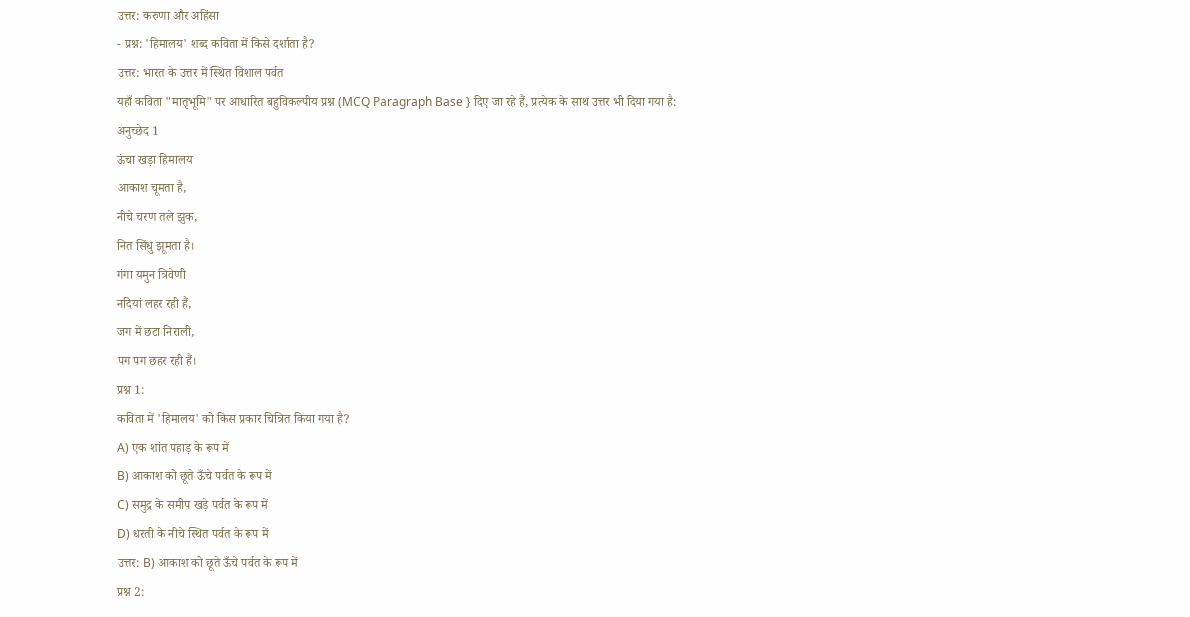उत्तर: करुणा और अहिंसा
- प्रश्न: 'हिमालय' शब्द कविता में किसे दर्शाता है?
उत्तर: भारत के उत्तर में स्थित विशाल पर्वत
यहाँ कविता "मातृभूमि" पर आधारित बहुविकल्पीय प्रश्न (MCQ Paragraph Base } दिए जा रहे हैं, प्रत्येक के साथ उत्तर भी दिया गया है:
अनुच्छेद 1
ऊंचा खड़ा हिमालय
आकाश चूमता है,
नीचे चरण तले झुक,
नित सिंधु झूमता है।
गंगा यमुन त्रिवेणी
नदियां लहर रही हैं,
जग में छटा निराली,
पग पग छहर रही हैं।
प्रश्न 1:
कविता में 'हिमालय' को किस प्रकार चित्रित किया गया है?
A) एक शांत पहाड़ के रूप में
B) आकाश को छूते ऊँचे पर्वत के रूप में
C) समुद्र के समीप खड़े पर्वत के रूप में
D) धरती के नीचे स्थित पर्वत के रूप में
उत्तर: B) आकाश को छूते ऊँचे पर्वत के रूप में
प्रश्न 2: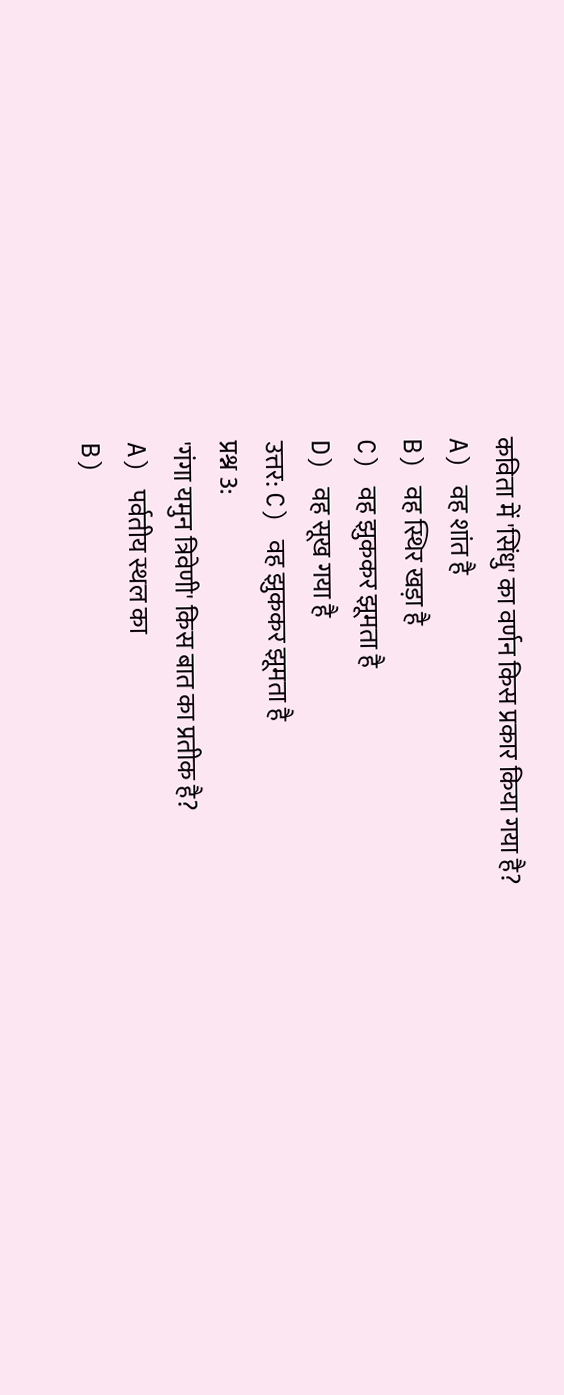कविता में 'सिंधु' का वर्णन किस प्रकार किया गया है?
A) वह शांत है
B) वह स्थिर खड़ा है
C) वह झुककर झूमता है
D) वह सूख गया है
उत्तर: C) वह झुककर झूमता है
प्रश्न 3:
'गंगा यमुन त्रिवेणी' किस बात का प्रतीक है?
A) पर्वतीय स्थल का
B)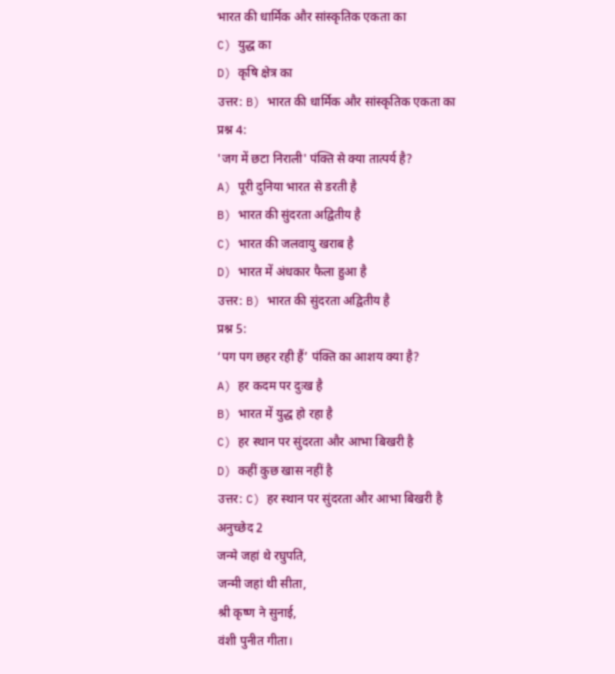भारत की धार्मिक और सांस्कृतिक एकता का
C) युद्ध का
D) कृषि क्षेत्र का
उत्तर: B) भारत की धार्मिक और सांस्कृतिक एकता का
प्रश्न 4:
'जग में छटा निराली' पंक्ति से क्या तात्पर्य है?
A) पूरी दुनिया भारत से डरती है
B) भारत की सुंदरता अद्वितीय है
C) भारत की जलवायु खराब है
D) भारत में अंधकार फैला हुआ है
उत्तर: B) भारत की सुंदरता अद्वितीय है
प्रश्न 5:
‘पग पग छहर रही हैं’ पंक्ति का आशय क्या है?
A) हर कदम पर दुःख है
B) भारत में युद्ध हो रहा है
C) हर स्थान पर सुंदरता और आभा बिखरी है
D) कहीं कुछ खास नहीं है
उत्तर: C) हर स्थान पर सुंदरता और आभा बिखरी है
अनुच्छेद 2
जन्मे जहां थे रघुपति,
जन्मी जहां थी सीता,
श्री कृष्ण ने सुनाई,
वंशी पुनीत गीता।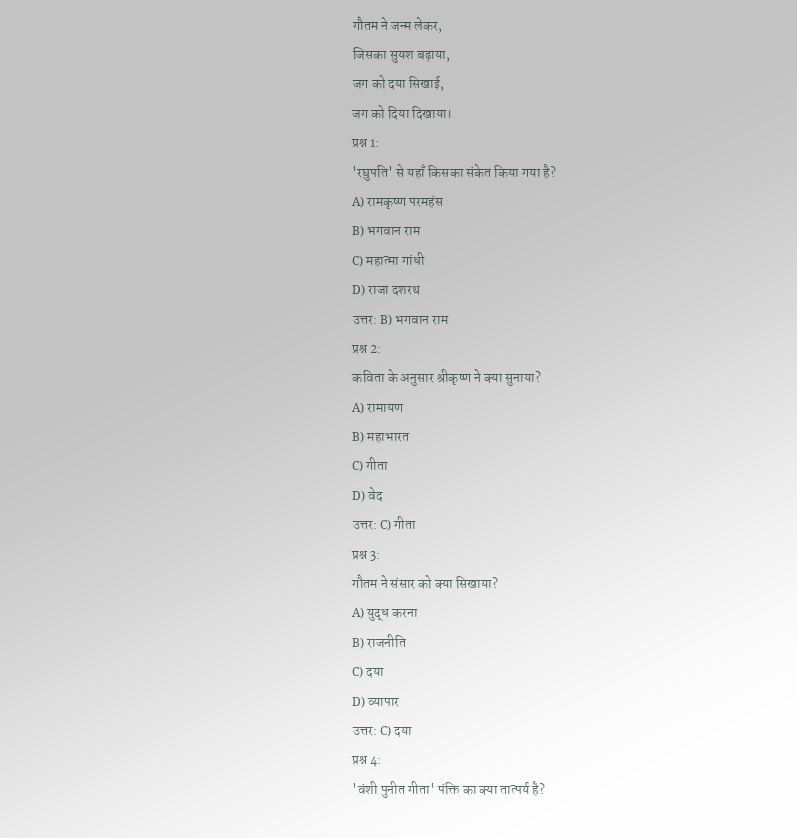गौतम ने जन्म लेकर,
जिसका सुयश बढ़ाया,
जग को दया सिखाई,
जग को दिया दिखाया।
प्रश्न 1:
'रघुपति' से यहाँ किसका संकेत किया गया है?
A) रामकृष्ण परमहंस
B) भगवान राम
C) महात्मा गांधी
D) राजा दशरथ
उत्तर: B) भगवान राम
प्रश्न 2:
कविता के अनुसार श्रीकृष्ण ने क्या सुनाया?
A) रामायण
B) महाभारत
C) गीता
D) वेद
उत्तर: C) गीता
प्रश्न 3:
गौतम ने संसार को क्या सिखाया?
A) युद्ध करना
B) राजनीति
C) दया
D) व्यापार
उत्तर: C) दया
प्रश्न 4:
'वंशी पुनीत गीता' पंक्ति का क्या तात्पर्य है?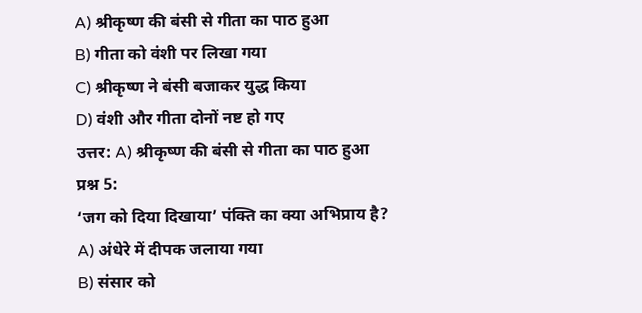A) श्रीकृष्ण की बंसी से गीता का पाठ हुआ
B) गीता को वंशी पर लिखा गया
C) श्रीकृष्ण ने बंसी बजाकर युद्ध किया
D) वंशी और गीता दोनों नष्ट हो गए
उत्तर: A) श्रीकृष्ण की बंसी से गीता का पाठ हुआ
प्रश्न 5:
‘जग को दिया दिखाया’ पंक्ति का क्या अभिप्राय है?
A) अंधेरे में दीपक जलाया गया
B) संसार को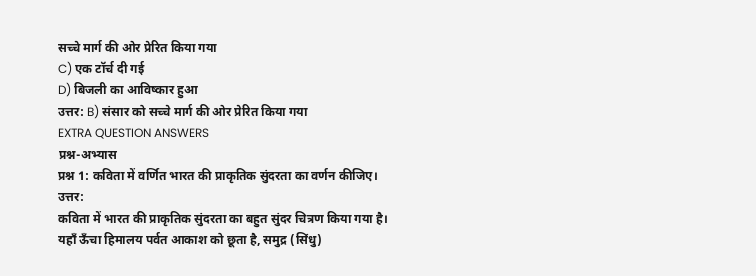सच्चे मार्ग की ओर प्रेरित किया गया
C) एक टॉर्च दी गई
D) बिजली का आविष्कार हुआ
उत्तर: B) संसार को सच्चे मार्ग की ओर प्रेरित किया गया
EXTRA QUESTION ANSWERS
प्रश्न-अभ्यास
प्रश्न 1: कविता में वर्णित भारत की प्राकृतिक सुंदरता का वर्णन कीजिए।
उत्तर:
कविता में भारत की प्राकृतिक सुंदरता का बहुत सुंदर चित्रण किया गया है। यहाँ ऊँचा हिमालय पर्वत आकाश को छूता है, समुद्र (सिंधु)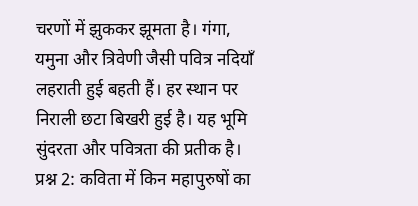चरणों में झुककर झूमता है। गंगा, यमुना और त्रिवेणी जैसी पवित्र नदियाँ लहराती हुई बहती हैं। हर स्थान पर निराली छटा बिखरी हुई है। यह भूमि सुंदरता और पवित्रता की प्रतीक है।
प्रश्न 2: कविता में किन महापुरुषों का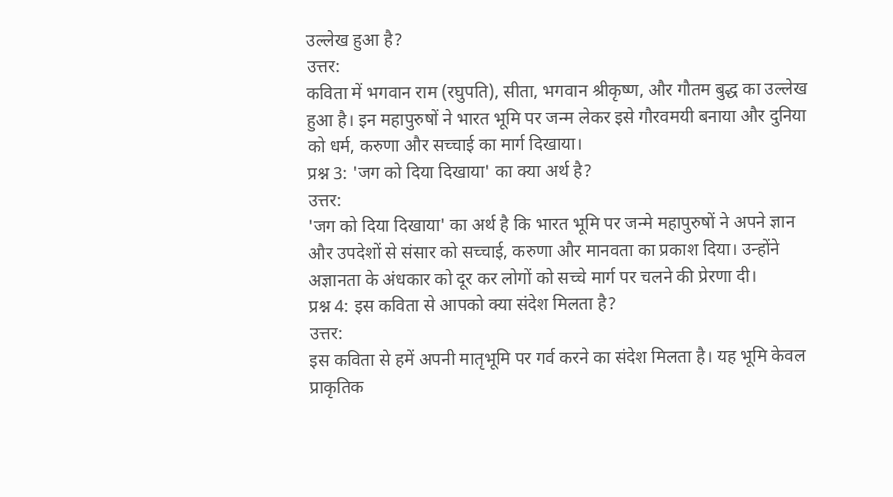उल्लेख हुआ है?
उत्तर:
कविता में भगवान राम (रघुपति), सीता, भगवान श्रीकृष्ण, और गौतम बुद्ध का उल्लेख हुआ है। इन महापुरुषों ने भारत भूमि पर जन्म लेकर इसे गौरवमयी बनाया और दुनिया को धर्म, करुणा और सच्चाई का मार्ग दिखाया।
प्रश्न 3: 'जग को दिया दिखाया' का क्या अर्थ है?
उत्तर:
'जग को दिया दिखाया' का अर्थ है कि भारत भूमि पर जन्मे महापुरुषों ने अपने ज्ञान और उपदेशों से संसार को सच्चाई, करुणा और मानवता का प्रकाश दिया। उन्होंने अज्ञानता के अंधकार को दूर कर लोगों को सच्चे मार्ग पर चलने की प्रेरणा दी।
प्रश्न 4: इस कविता से आपको क्या संदेश मिलता है?
उत्तर:
इस कविता से हमें अपनी मातृभूमि पर गर्व करने का संदेश मिलता है। यह भूमि केवल प्राकृतिक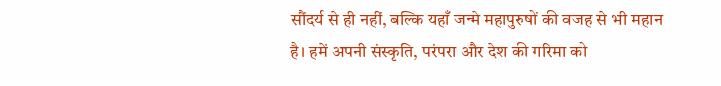सौंदर्य से ही नहीं, बल्कि यहाँ जन्मे महापुरुषों की वजह से भी महान है। हमें अपनी संस्कृति, परंपरा और देश की गरिमा को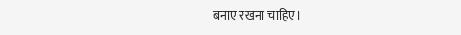बनाए रखना चाहिए।